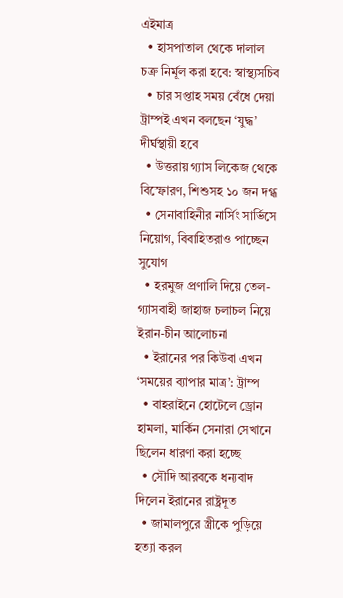এইমাত্র
  • হাসপাতাল থেকে দালাল চক্র নির্মূল করা হবে: স্বাস্থ্যসচিব
  • চার সপ্তাহ সময় বেঁধে দেয়া ট্রাম্পই এখন বলছেন ‘যুদ্ধ’ দীর্ঘস্থায়ী হবে
  • উত্তরায় গ্যাস লিকেজ থেকে বিস্ফোরণ, শিশুসহ ১০ জন দগ্ধ
  • সেনাবাহিনীর নার্সিং সার্ভিসে নিয়োগ, বিবাহিতরাও পাচ্ছেন সুযোগ
  • হরমুজ প্রণালি দিয়ে তেল-গ্যাসবাহী জাহাজ চলাচল নিয়ে ইরান-চীন আলোচনা
  • ইরানের পর কিউবা এখন ‘সময়ের ব্যাপার মাত্র’: ট্রাম্প
  • বাহরাইনে হোটেলে ড্রোন হামলা, মার্কিন সেনারা সেখানে ছিলেন ধারণা করা হচ্ছে
  • সৌদি আরবকে ধন্যবাদ দিলেন ইরানের রাষ্ট্রদূত
  • জামালপুরে স্ত্রীকে পুড়িয়ে হত্যা করল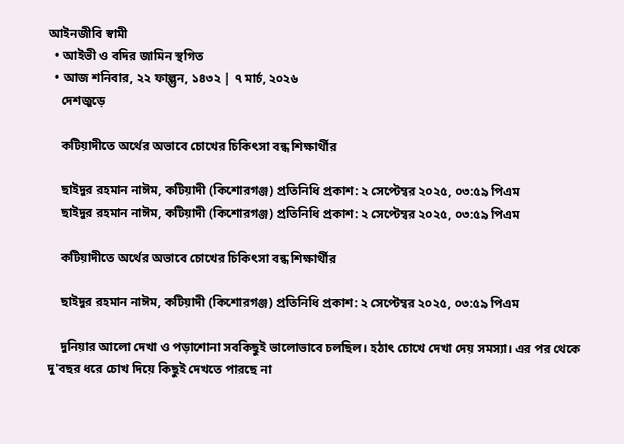আইনজীবি স্বামী
  • আইভী ও বদির জামিন স্থগিত
  • আজ শনিবার, ২২ ফাল্গুন, ১৪৩২ | ৭ মার্চ, ২০২৬
    দেশজুড়ে

    কটিয়াদীতে অর্থের অভাবে চোখের চিকিৎসা বন্ধ শিক্ষার্থীর

    ছাইদুর রহমান নাঈম, কটিয়াদী (কিশোরগঞ্জ) প্রতিনিধি প্রকাশ: ২ সেপ্টেম্বর ২০২৫, ০৩:৫৯ পিএম
    ছাইদুর রহমান নাঈম, কটিয়াদী (কিশোরগঞ্জ) প্রতিনিধি প্রকাশ: ২ সেপ্টেম্বর ২০২৫, ০৩:৫৯ পিএম

    কটিয়াদীতে অর্থের অভাবে চোখের চিকিৎসা বন্ধ শিক্ষার্থীর

    ছাইদুর রহমান নাঈম, কটিয়াদী (কিশোরগঞ্জ) প্রতিনিধি প্রকাশ: ২ সেপ্টেম্বর ২০২৫, ০৩:৫৯ পিএম

    দুনিয়ার আলো দেখা ও পড়াশোনা সবকিছুই ভালোভাবে চলছিল। হঠাৎ চোখে দেখা দেয় সমস্যা। এর পর থেকে দু'বছর ধরে চোখ দিয়ে কিছুই দেখতে পারছে না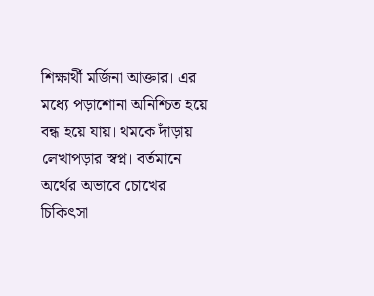শিক্ষার্থী মর্জিনা আক্তার। এর মধ্যে পড়াশোনা অনিশ্চিত হয়ে বন্ধ হয়ে যায়। থমকে দাঁড়ায় লেখাপড়ার স্বপ্ন। বর্তমানে অর্থের অভাবে চোখের চিকিৎসা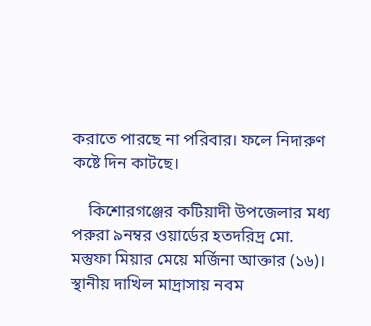করাতে পারছে না পরিবার। ফলে নিদারুণ কষ্টে দিন কাটছে।

    কিশোরগঞ্জের কটিয়াদী উপজেলার মধ্য পরুরা ৯নম্বর ওয়ার্ডের হতদরিদ্র মো. মস্তুফা মিয়ার মেয়ে মর্জিনা আক্তার (১৬)। স্থানীয় দাখিল মাদ্রাসায় নবম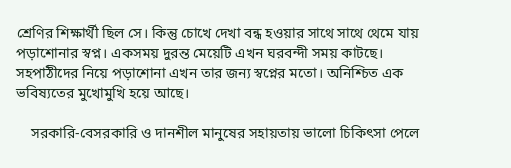শ্রেণির শিক্ষার্থী ছিল সে। কিন্তু চোখে দেখা বন্ধ হওয়ার সাথে সাথে থেমে যায় পড়াশোনার স্বপ্ন। একসময় দুরন্ত মেয়েটি এখন ঘরবন্দী সময় কাটছে। সহপাঠীদের নিয়ে পড়াশোনা এখন তার জন্য স্বপ্নের মতো। অনিশ্চিত এক ভবিষ্যতের মুখোমুখি হয়ে আছে।

    সরকারি-বেসরকারি ও দানশীল মানুষের সহায়তায় ভালো চিকিৎসা পেলে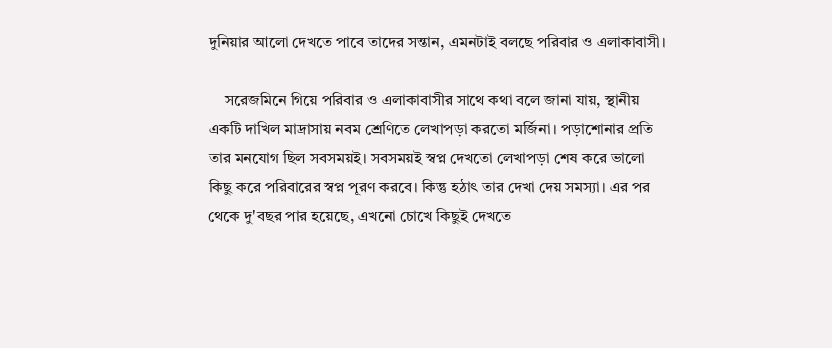দুনিয়ার আলো দেখতে পাবে তাদের সন্তান, এমনটাই বলছে পরিবার ও এলাকাবাসী।

    সরেজমিনে গিয়ে পরিবার ও এলাকাবাসীর সাথে কথা বলে জানা যায়, স্থানীয় একটি দাখিল মাদ্রাসায় নবম শ্রেণিতে লেখাপড়া করতো মর্জিনা। পড়াশোনার প্রতি তার মনযোগ ছিল সবসময়ই। সবসময়ই স্বপ্ন দেখতো লেখাপড়া শেষ করে ভালো কিছু করে পরিবারের স্বপ্ন পূরণ করবে। কিন্তু হঠাৎ তার দেখা দেয় সমস্যা। এর পর থেকে দু'বছর পার হয়েছে, এখনো চোখে কিছুই দেখতে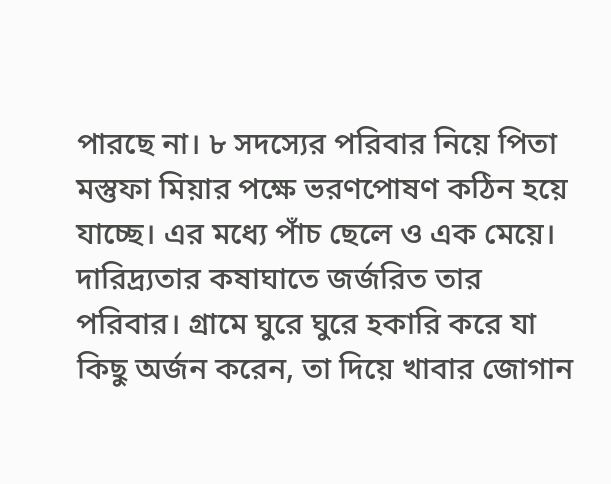পারছে না। ৮ সদস্যের পরিবার নিয়ে পিতা মস্তুফা মিয়ার পক্ষে ভরণপোষণ কঠিন হয়ে যাচ্ছে। এর মধ্যে পাঁচ ছেলে ও এক মেয়ে। দারিদ্র্যতার কষাঘাতে জর্জরিত তার পরিবার। গ্রামে ঘুরে ঘুরে হকারি করে যা কিছু অর্জন করেন, তা দিয়ে খাবার জোগান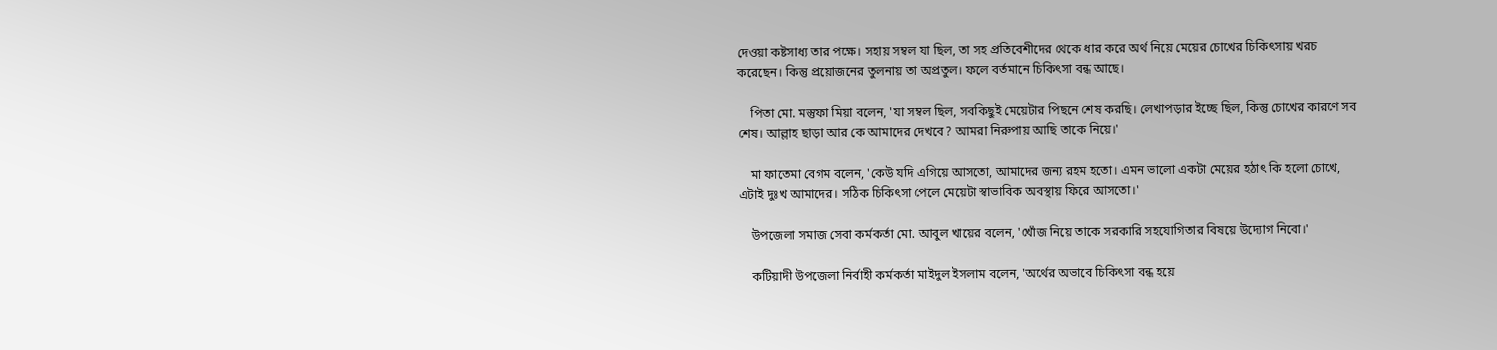দেওয়া কষ্টসাধ্য তার পক্ষে। সহায় সম্বল যা ছিল, তা সহ প্রতিবেশীদের থেকে ধার করে অর্থ নিয়ে মেয়ের চোখের চিকিৎসায় খরচ করেছেন। কিন্তু প্রয়োজনের তুলনায় তা অপ্রতুল। ফলে বর্তমানে চিকিৎসা বন্ধ আছে।

    পিতা মো. মস্তুফা মিয়া বলেন, 'যা সম্বল ছিল, সবকিছুই মেয়েটার পিছনে শেষ করছি। লেখাপড়ার ইচ্ছে ছিল, কিন্তু চোখের কারণে সব শেষ। আল্লাহ ছাড়া আর কে আমাদের দেখবে? আমরা নিরুপায় আছি তাকে নিয়ে।'

    মা ফাতেমা বেগম বলেন, 'কেউ যদি এগিয়ে আসতো, আমাদের জন্য রহম হতো। এমন ভালো একটা মেয়ের হঠাৎ কি হলো চোখে, এটাই দুঃখ আমাদের। সঠিক চিকিৎসা পেলে মেয়েটা স্বাভাবিক অবস্থায় ফিরে আসতো।'

    উপজেলা সমাজ সেবা কর্মকর্তা মো. আবুল খায়ের বলেন, 'খোঁজ নিয়ে তাকে সরকারি সহযোগিতার বিষয়ে উদ্যোগ নিবো।'

    কটিয়াদী উপজেলা নির্বাহী কর্মকর্তা মাইদুল ইসলাম বলেন, 'অর্থের অভাবে চিকিৎসা বন্ধ হয়ে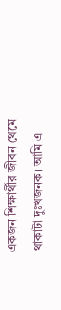একজন শিক্ষার্থীর জীবন থেমে থাকাটা দুঃখজনক। আমি এ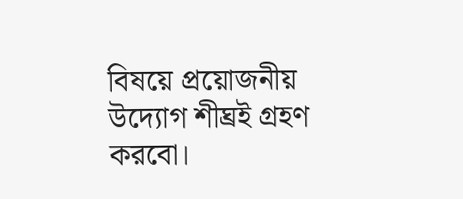বিষয়ে প্রয়োজনীয় উদ্যোগ শীঘ্রই গ্রহণ করবো।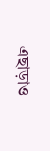এছাড়াও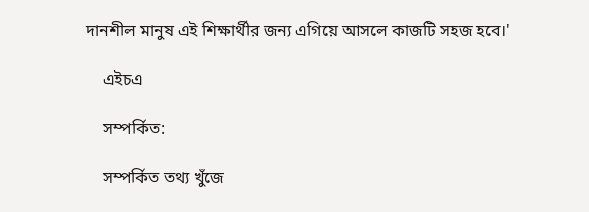দানশীল মানুষ এই শিক্ষার্থীর জন্য এগিয়ে আসলে কাজটি সহজ হবে।'

    এইচএ

    সম্পর্কিত:

    সম্পর্কিত তথ্য খুঁজে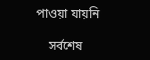পাওয়া যায়নি

    সর্বশেষ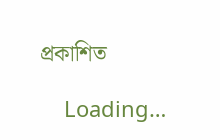প্রকাশিত

    Loading…